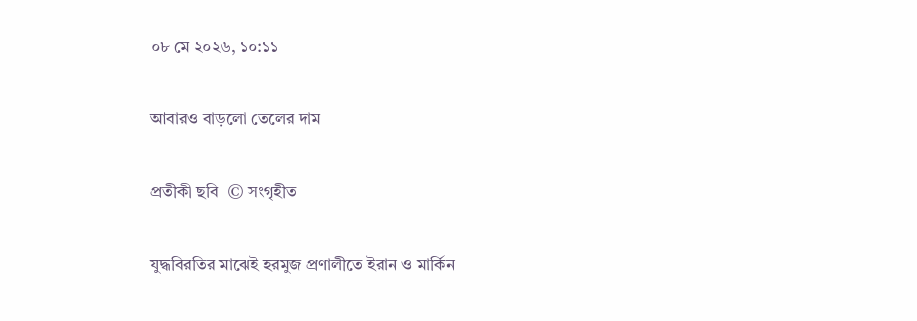০৮ মে ২০২৬, ১০:১১

আবারও বাড়লো তেলের দাম

প্রতীকী ছবি  © সংগৃহীত

যুদ্ধবিরতির মাঝেই হরমুজ প্রণালীতে ইরান ও মার্কিন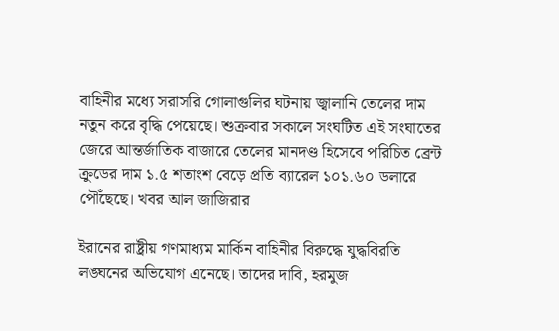বাহিনীর মধ্যে সরাসরি গোলাগুলির ঘটনায় জ্বালানি তেলের দাম নতুন করে বৃদ্ধি পেয়েছে। শুক্রবার সকালে সংঘটিত এই সংঘাতের জেরে আন্তর্জাতিক বাজারে তেলের মানদণ্ড হিসেবে পরিচিত ব্রেন্ট ক্রুডের দাম ১.৫ শতাংশ বেড়ে প্রতি ব্যারেল ১০১.৬০ ডলারে পৌঁছেছে। খবর আল জাজিরার

ইরানের রাষ্ট্রীয় গণমাধ্যম মার্কিন বাহিনীর বিরুদ্ধে যুদ্ধবিরতি লঙ্ঘনের অভিযোগ এনেছে। তাদের দাবি, হরমুজ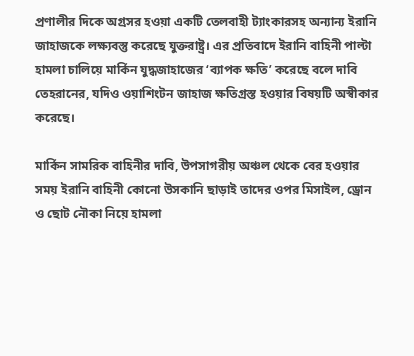প্রণালীর দিকে অগ্রসর হওয়া একটি তেলবাহী ট্যাংকারসহ অন্যান্য ইরানি জাহাজকে লক্ষ্যবস্তু করেছে যুক্তরাষ্ট্র। এর প্রতিবাদে ইরানি বাহিনী পাল্টা হামলা চালিয়ে মার্কিন যুদ্ধজাহাজের ‘ব্যাপক ক্ষতি’ করেছে বলে দাবি তেহরানের, যদিও ওয়াশিংটন জাহাজ ক্ষতিগ্রস্ত হওয়ার বিষয়টি অস্বীকার করেছে।

মার্কিন সামরিক বাহিনীর দাবি, উপসাগরীয় অঞ্চল থেকে বের হওয়ার সময় ইরানি বাহিনী কোনো উসকানি ছাড়াই তাদের ওপর মিসাইল, ড্রোন ও ছোট নৌকা নিয়ে হামলা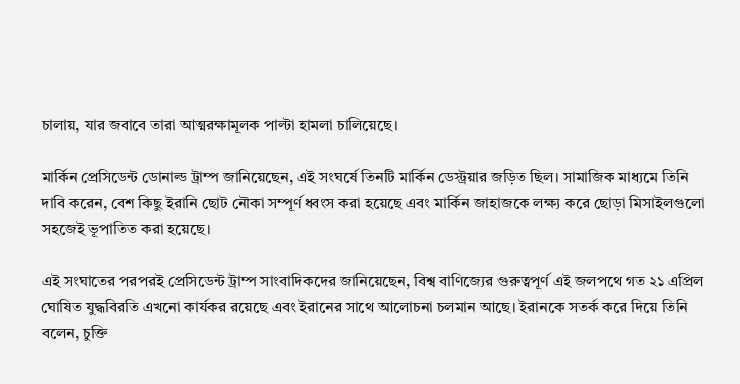চালায়, যার জবাবে তারা আত্মরক্ষামূলক পাল্টা হামলা চালিয়েছে।

মার্কিন প্রেসিডেন্ট ডোনাল্ড ট্রাম্প জানিয়েছেন, এই সংঘর্ষে তিনটি মার্কিন ডেস্ট্রয়ার জড়িত ছিল। সামাজিক মাধ্যমে তিনি দাবি করেন, বেশ কিছু ইরানি ছোট নৌকা সম্পূর্ণ ধ্বংস করা হয়েছে এবং মার্কিন জাহাজকে লক্ষ্য করে ছোড়া মিসাইলগুলো সহজেই ভূপাতিত করা হয়েছে।

এই সংঘাতের পরপরই প্রেসিডেন্ট ট্রাম্প সাংবাদিকদের জানিয়েছেন, বিশ্ব বাণিজ্যের গুরুত্বপূর্ণ এই জলপথে গত ২১ এপ্রিল ঘোষিত যুদ্ধবিরতি এখনো কার্যকর রয়েছে এবং ইরানের সাথে আলোচনা চলমান আছে। ইরানকে সতর্ক করে দিয়ে তিনি বলেন, চুক্তি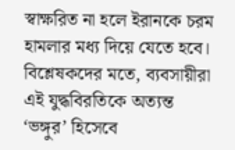স্বাক্ষরিত না হলে ইরানকে চরম হামলার মধ্য দিয়ে যেতে হবে। বিশ্লেষকদের মতে, ব্যবসায়ীরা এই যুদ্ধবিরতিকে অত্যন্ত ‘ভঙ্গুর’ হিসেবে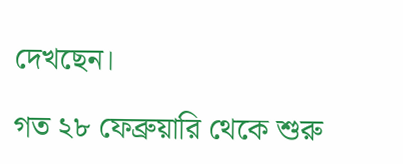দেখছেন।

গত ২৮ ফেব্রুয়ারি থেকে শুরু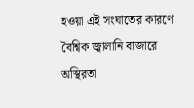হওয়া এই সংঘাতের কারণে বৈশ্বিক জ্বালানি বাজারে অস্থিরতা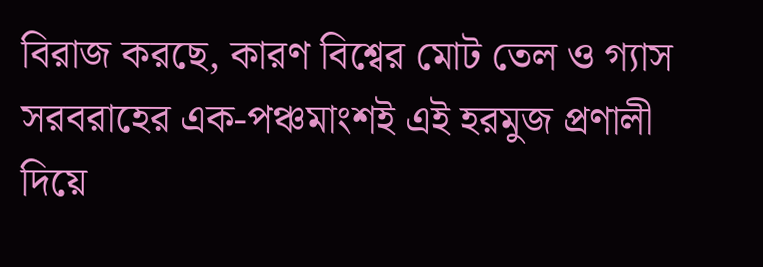বিরাজ করছে, কারণ বিশ্বের মোট তেল ও গ্যাস সরবরাহের এক-পঞ্চমাংশই এই হরমুজ প্রণালী দিয়ে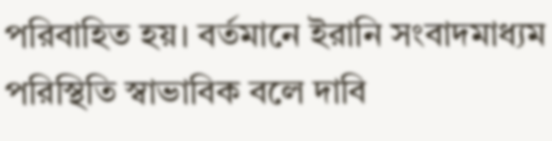পরিবাহিত হয়। বর্তমানে ইরানি সংবাদমাধ্যম পরিস্থিতি স্বাভাবিক বলে দাবি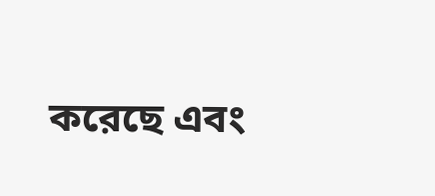করেছে এবং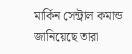মার্কিন সেন্ট্রাল কমান্ড জানিয়েছে তারা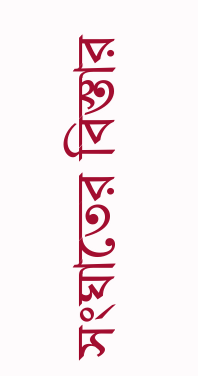সংঘাতের বিস্তার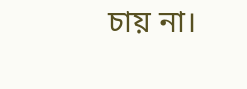চায় না।